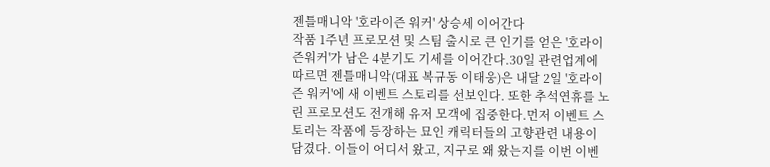젠틀매니악 '호라이즌 워커' 상승세 이어간다
작품 1주년 프로모션 및 스팀 출시로 큰 인기를 얻은 '호라이즌워커'가 남은 4분기도 기세를 이어간다.30일 관련업계에 따르면 젠틀매니악(대표 복규동 이태웅)은 내달 2일 '호라이즌 워커'에 새 이벤트 스토리를 선보인다. 또한 추석연휴를 노린 프로모션도 전개해 유저 모객에 집중한다.먼저 이벤트 스토리는 작품에 등장하는 묘인 캐릭터들의 고향관련 내용이 담겼다. 이들이 어디서 왔고, 지구로 왜 왔는지를 이번 이벤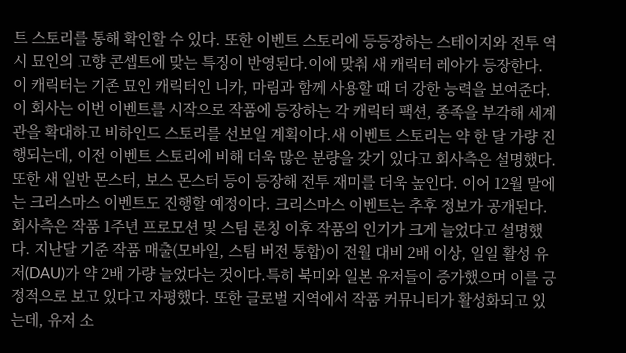트 스토리를 통해 확인할 수 있다. 또한 이벤트 스토리에 등등장하는 스테이지와 전투 역시 묘인의 고향 콘셉트에 맞는 특징이 반영된다.이에 맞춰 새 캐릭터 레아가 등장한다. 이 캐릭터는 기존 묘인 캐릭터인 니카, 마림과 함께 사용할 때 더 강한 능력을 보여준다. 이 회사는 이번 이벤트를 시작으로 작품에 등장하는 각 캐릭터 팩션, 종족을 부각해 세계관을 확대하고 비하인드 스토리를 선보일 계획이다.새 이벤트 스토리는 약 한 달 가량 진행되는데, 이전 이벤트 스토리에 비해 더욱 많은 분량을 갖기 있다고 회사측은 설명했다. 또한 새 일반 몬스터, 보스 몬스터 등이 등장해 전투 재미를 더욱 높인다. 이어 12월 말에는 크리스마스 이벤트도 진행할 예정이다. 크리스마스 이벤트는 추후 정보가 공개된다.회사측은 작품 1주년 프로모션 및 스팀 론칭 이후 작품의 인기가 크게 늘었다고 설명했다. 지난달 기준 작품 매출(모바일, 스팀 버전 통합)이 전월 대비 2배 이상, 일일 활성 유저(DAU)가 약 2배 가량 늘었다는 것이다.특히 북미와 일본 유저들이 증가했으며 이를 긍정적으로 보고 있다고 자평했다. 또한 글로벌 지역에서 작품 커뮤니티가 활성화되고 있는데, 유저 소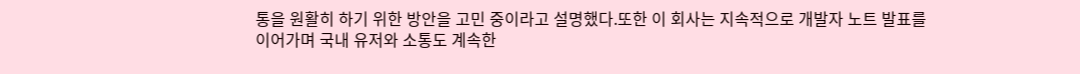통을 원활히 하기 위한 방안을 고민 중이라고 설명했다.또한 이 회사는 지속적으로 개발자 노트 발표를 이어가며 국내 유저와 소통도 계속한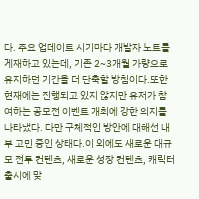다. 주요 업데이트 시기마다 개발자 노트를 게재하고 있는데, 기존 2~3개월 가량으로 유지하던 기간을 더 단축할 방침이다.또한 현재에는 진행되고 있지 않지만 유저가 참여하는 공모전 이벤트 개최에 강한 의지를 나타냈다. 다만 구체적인 방안에 대해선 내부 고민 중인 상태다.이 외에도 새로운 대규모 전투 컨텐츠, 새로운 성장 컨텐츠, 캐릭터 출시에 맞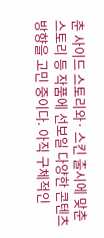춘 사이드 스토리와· 스킨 출시에 맞춘 스토리 등 작품에 선보일 다양한 콘텐츠 방향을 고민 중이다. 아직 구체적인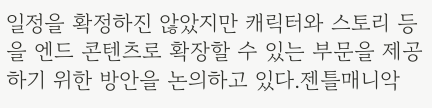일정을 확정하진 않았지만 캐릭터와 스토리 등을 엔드 콘텐츠로 확장할 수 있는 부문을 제공하기 위한 방안을 논의하고 있다.젠틀매니악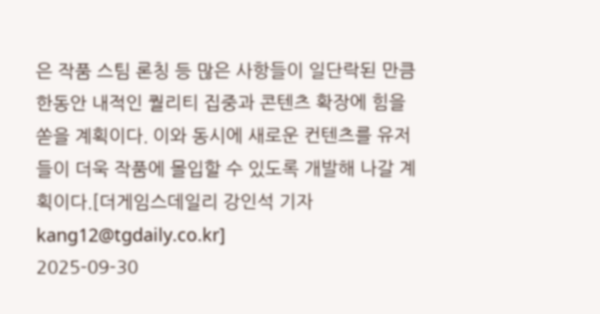은 작품 스팀 론칭 등 많은 사항들이 일단락된 만큼 한동안 내적인 퀄리티 집중과 콘텐츠 확장에 힘을 쏟을 계획이다. 이와 동시에 새로운 컨텐츠를 유저들이 더욱 작품에 몰입할 수 있도록 개발해 나갈 계획이다.[더게임스데일리 강인석 기자 kang12@tgdaily.co.kr]
2025-09-30